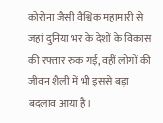कोरोना जैसी वैश्विक महामारी से जहां दुनिया भर के देशों के विकास की रफ्तार रुक गई, वहीं लोगों की जीवन शैली में भी इससे बड़ा बदलाव आया है।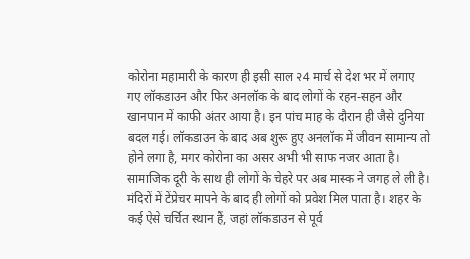कोरोना महामारी के कारण ही इसी साल २4 मार्च से देश भर में लगाए गए लॉकडाउन और फिर अनलॉक के बाद लोगों के रहन-सहन और खानपान में काफी अंतर आया है। इन पांच माह के दौरान ही जैसे दुनिया बदल गई। लॉकडाउन के बाद अब शुरू हुए अनलॉक में जीवन सामान्य तो होने लगा है, मगर कोरोना का असर अभी भी साफ नजर आता है। सामाजिक दूरी के साथ ही लोगों के चेहरे पर अब मास्क ने जगह ले ली है। मंदिरों में टेंप्रेचर मापने के बाद ही लोगों को प्रवेश मिल पाता है। शहर के कई ऐसे चर्चित स्थान हैं, जहां लॉकडाउन से पूर्व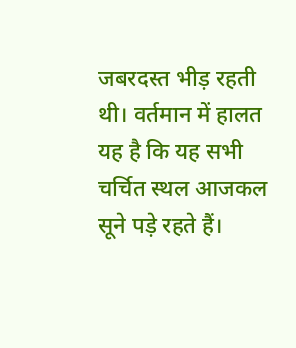जबरदस्त भीड़ रहती थी। वर्तमान में हालत यह है कि यह सभी चर्चित स्थल आजकल सूने पड़े रहते हैं।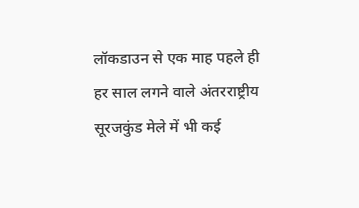लॉकडाउन से एक माह पहले ही हर साल लगने वाले अंतरराष्ट्रीय सूरजकुंड मेले में भी कई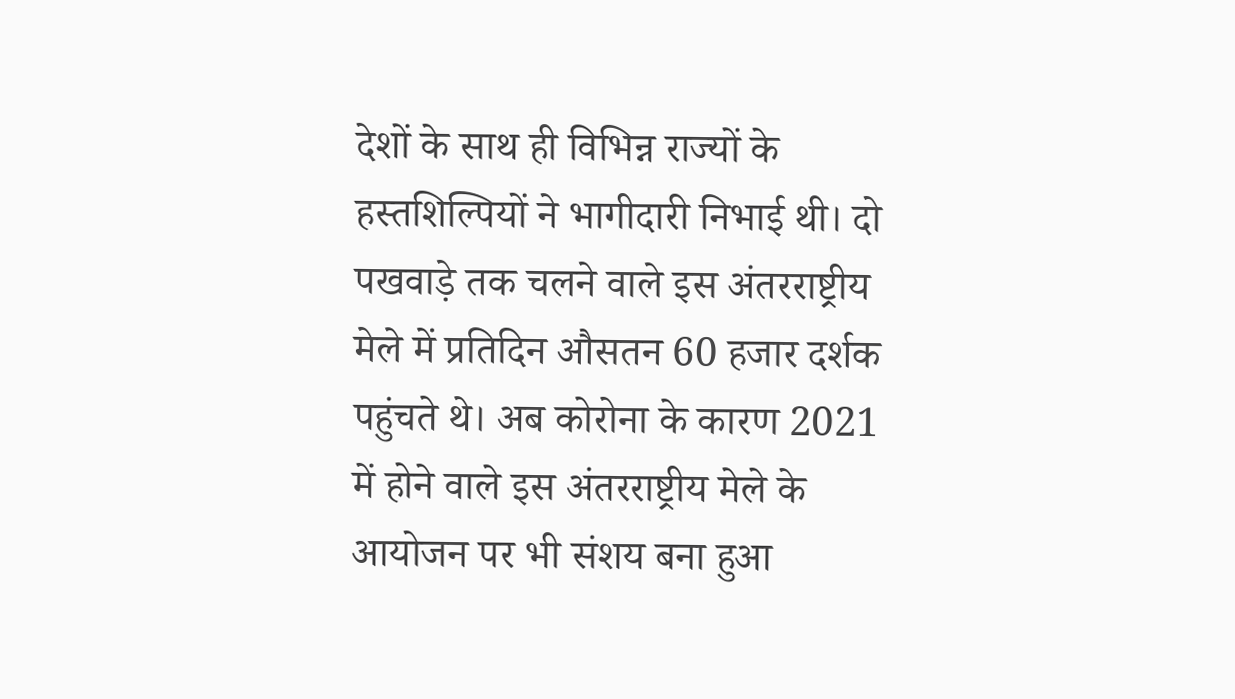देशों के साथ ही विभिन्न राज्यों के हस्तशिल्पियों ने भागीदारी निभाई थी। दो पखवाड़े तक चलने वाले इस अंतरराष्ट्रीय मेले में प्रतिदिन औसतन 60 हजार दर्शक पहुंचते थे। अब कोरोना के कारण 2021 में होने वाले इस अंतरराष्ट्रीय मेले के आयोजन पर भी संशय बना हुआ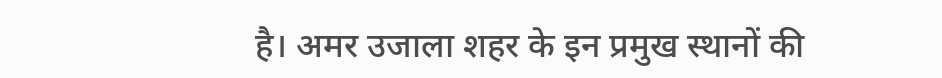है। अमर उजाला शहर के इन प्रमुख स्थानों की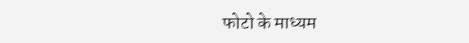फोटो के माध्यम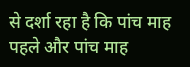से दर्शा रहा है कि पांच माह पहले और पांच माह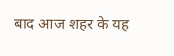बाद आज शहर के यह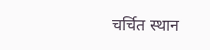चर्चित स्थान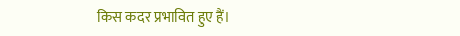किस कदर प्रभावित हुए हैं।